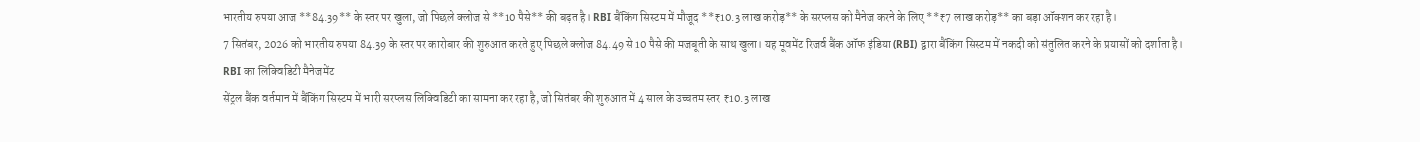भारतीय रुपया आज **84.39** के स्तर पर खुला, जो पिछले क्लोज से **10 पैसे** की बढ़त है। RBI बैंकिंग सिस्टम में मौजूद **₹10.3 लाख करोड़** के सरप्लस को मैनेज करने के लिए **₹7 लाख करोड़** का बड़ा ऑक्शन कर रहा है।
7 सितंबर, 2026 को भारतीय रुपया 84.39 के स्तर पर कारोबार की शुरुआत करते हुए पिछले क्लोज 84.49 से 10 पैसे की मजबूती के साथ खुला। यह मूवमेंट रिजर्व बैंक ऑफ इंडिया (RBI) द्वारा बैंकिंग सिस्टम में नकदी को संतुलित करने के प्रयासों को दर्शाता है।
RBI का लिक्विडिटी मैनेजमेंट
सेंट्रल बैंक वर्तमान में बैंकिंग सिस्टम में भारी सरप्लस लिक्विडिटी का सामना कर रहा है, जो सितंबर की शुरुआत में 4 साल के उच्चतम स्तर ₹10.3 लाख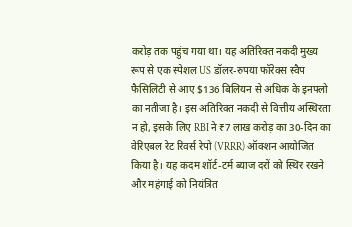करोड़ तक पहुंच गया था। यह अतिरिक्त नकदी मुख्य रूप से एक स्पेशल US डॉलर-रुपया फॉरेक्स स्वैप फैसिलिटी से आए $136 बिलियन से अधिक के इनफ्लो का नतीजा है। इस अतिरिक्त नकदी से वित्तीय अस्थिरता न हो, इसके लिए RBI ने ₹7 लाख करोड़ का 30-दिन का वेरिएबल रेट रिवर्स रेपो (VRRR) ऑक्शन आयोजित किया है। यह कदम शॉर्ट-टर्म ब्याज दरों को स्थिर रखने और महंगाई को नियंत्रित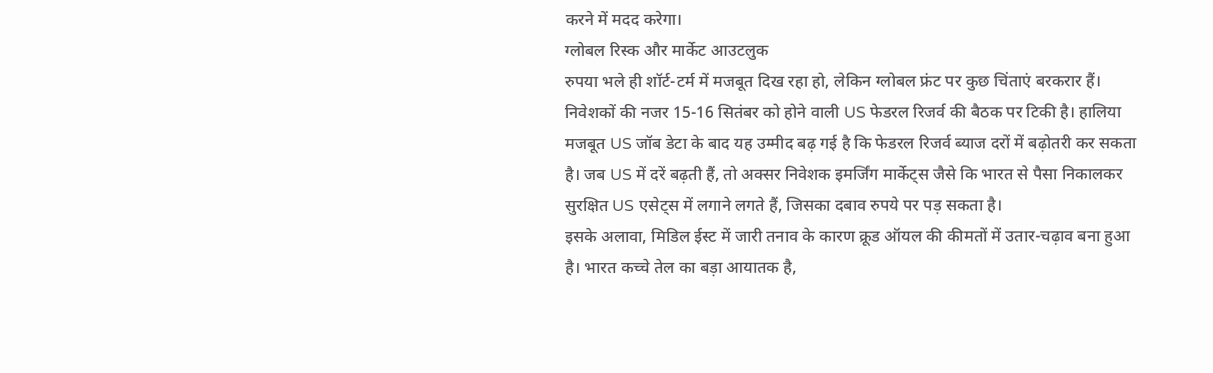करने में मदद करेगा।
ग्लोबल रिस्क और मार्केट आउटलुक
रुपया भले ही शॉर्ट-टर्म में मजबूत दिख रहा हो, लेकिन ग्लोबल फ्रंट पर कुछ चिंताएं बरकरार हैं। निवेशकों की नजर 15-16 सितंबर को होने वाली US फेडरल रिजर्व की बैठक पर टिकी है। हालिया मजबूत US जॉब डेटा के बाद यह उम्मीद बढ़ गई है कि फेडरल रिजर्व ब्याज दरों में बढ़ोतरी कर सकता है। जब US में दरें बढ़ती हैं, तो अक्सर निवेशक इमर्जिंग मार्केट्स जैसे कि भारत से पैसा निकालकर सुरक्षित US एसेट्स में लगाने लगते हैं, जिसका दबाव रुपये पर पड़ सकता है।
इसके अलावा, मिडिल ईस्ट में जारी तनाव के कारण क्रूड ऑयल की कीमतों में उतार-चढ़ाव बना हुआ है। भारत कच्चे तेल का बड़ा आयातक है,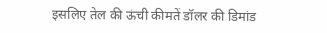इसलिए तेल की ऊंची कीमतें डॉलर की डिमांड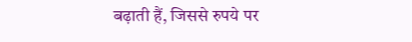बढ़ाती हैं, जिससे रुपये पर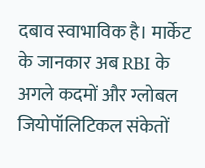दबाव स्वाभाविक है। मार्केट के जानकार अब RBI के अगले कदमों और ग्लोबल जियोपॉलिटिकल संकेतों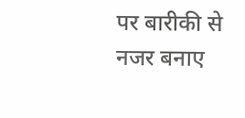पर बारीकी से नजर बनाए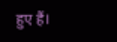हुए हैं।